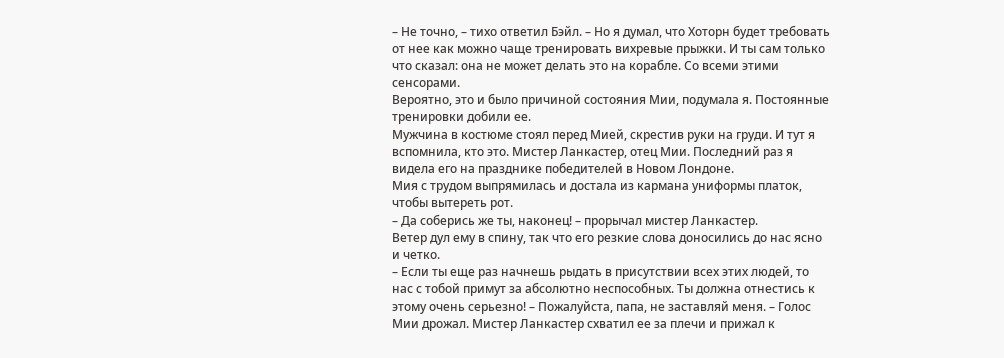– Не точно, – тихо ответил Бэйл. – Но я думал, что Хоторн будет требовать от нее как можно чаще тренировать вихревые прыжки. И ты сам только что сказал: она не может делать это на корабле. Со всеми этими сенсорами.
Вероятно, это и было причиной состояния Мии, подумала я. Постоянные тренировки добили ее.
Мужчина в костюме стоял перед Мией, скрестив руки на груди. И тут я вспомнила, кто это. Мистер Ланкастер, отец Мии. Последний раз я видела его на празднике победителей в Новом Лондоне.
Мия с трудом выпрямилась и достала из кармана униформы платок, чтобы вытереть рот.
– Да соберись же ты, наконец! – прорычал мистер Ланкастер.
Ветер дул ему в спину, так что его резкие слова доносились до нас ясно и четко.
– Если ты еще раз начнешь рыдать в присутствии всех этих людей, то нас с тобой примут за абсолютно неспособных. Ты должна отнестись к этому очень серьезно! – Пожалуйста, папа, не заставляй меня. – Голос Мии дрожал. Мистер Ланкастер схватил ее за плечи и прижал к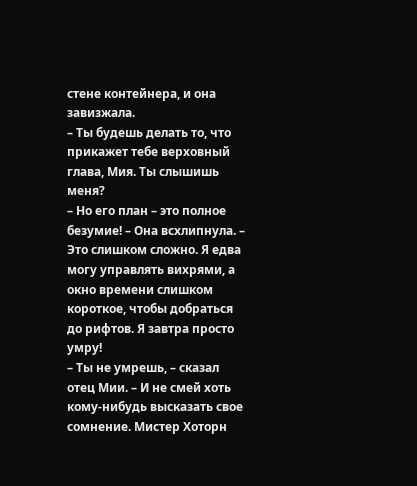стене контейнера, и она завизжала.
– Ты будешь делать то, что прикажет тебе верховный глава, Мия. Ты слышишь меня?
– Но его план – это полное безумие! – Она всхлипнула. – Это слишком сложно. Я едва могу управлять вихрями, а окно времени слишком короткое, чтобы добраться до рифтов. Я завтра просто умру!
– Ты не умрешь, – сказал отец Мии. – И не смей хоть кому‐нибудь высказать свое сомнение. Мистер Хоторн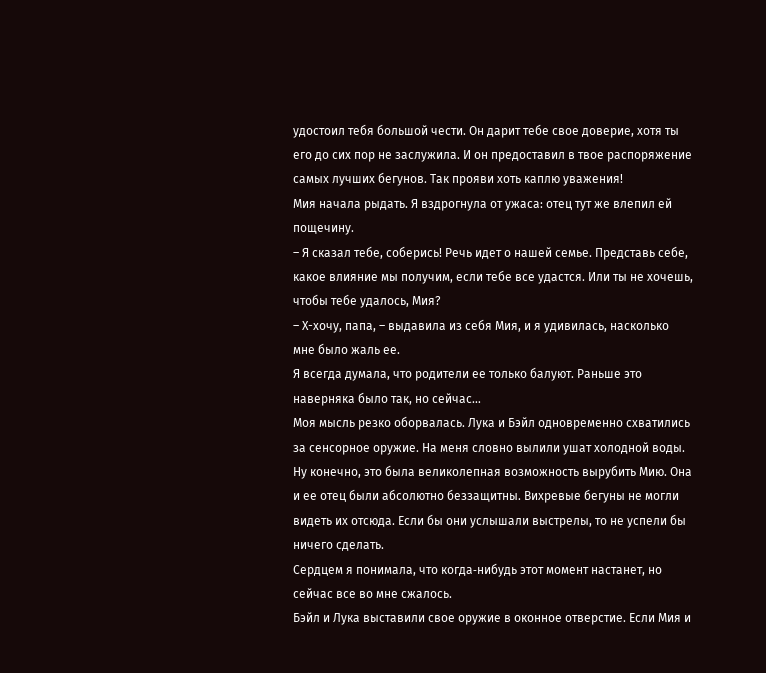удостоил тебя большой чести. Он дарит тебе свое доверие, хотя ты его до сих пор не заслужила. И он предоставил в твое распоряжение самых лучших бегунов. Так прояви хоть каплю уважения!
Мия начала рыдать. Я вздрогнула от ужаса: отец тут же влепил ей пощечину.
– Я сказал тебе, соберись! Речь идет о нашей семье. Представь себе, какое влияние мы получим, если тебе все удастся. Или ты не хочешь, чтобы тебе удалось, Мия?
– Х-хочу, папа, – выдавила из себя Мия, и я удивилась, насколько мне было жаль ее.
Я всегда думала, что родители ее только балуют. Раньше это наверняка было так, но сейчас…
Моя мысль резко оборвалась. Лука и Бэйл одновременно схватились за сенсорное оружие. На меня словно вылили ушат холодной воды. Ну конечно, это была великолепная возможность вырубить Мию. Она и ее отец были абсолютно беззащитны. Вихревые бегуны не могли видеть их отсюда. Если бы они услышали выстрелы, то не успели бы ничего сделать.
Сердцем я понимала, что когда‐нибудь этот момент настанет, но сейчас все во мне сжалось.
Бэйл и Лука выставили свое оружие в оконное отверстие. Если Мия и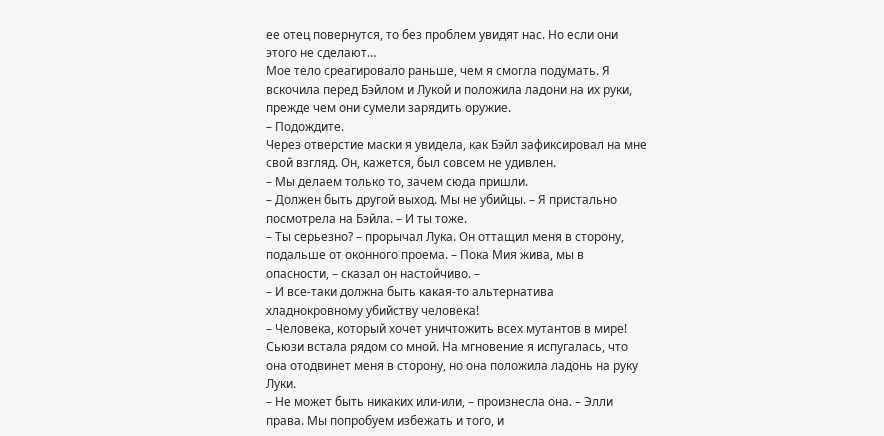ее отец повернутся, то без проблем увидят нас. Но если они этого не сделают…
Мое тело среагировало раньше, чем я смогла подумать. Я вскочила перед Бэйлом и Лукой и положила ладони на их руки, прежде чем они сумели зарядить оружие.
– Подождите.
Через отверстие маски я увидела, как Бэйл зафиксировал на мне свой взгляд. Он, кажется, был совсем не удивлен.
– Мы делаем только то, зачем сюда пришли.
– Должен быть другой выход. Мы не убийцы. – Я пристально посмотрела на Бэйла. – И ты тоже.
– Ты серьезно? – прорычал Лука. Он оттащил меня в сторону, подальше от оконного проема. – Пока Мия жива, мы в опасности, – сказал он настойчиво. –
– И все‐таки должна быть какая‐то альтернатива хладнокровному убийству человека!
– Человека, который хочет уничтожить всех мутантов в мире!
Сьюзи встала рядом со мной. На мгновение я испугалась, что она отодвинет меня в сторону, но она положила ладонь на руку Луки.
– Не может быть никаких или‐или, – произнесла она. – Элли права. Мы попробуем избежать и того, и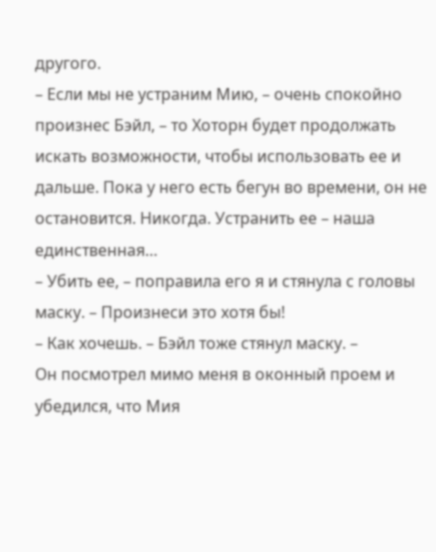другого.
– Если мы не устраним Мию, – очень спокойно произнес Бэйл, – то Хоторн будет продолжать искать возможности, чтобы использовать ее и дальше. Пока у него есть бегун во времени, он не остановится. Никогда. Устранить ее – наша единственная…
– Убить ее, – поправила его я и стянула с головы маску. – Произнеси это хотя бы!
– Как хочешь. – Бэйл тоже стянул маску. –
Он посмотрел мимо меня в оконный проем и убедился, что Мия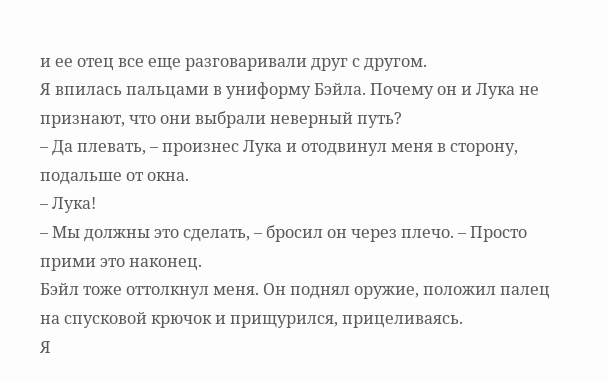и ее отец все еще разговаривали друг с другом.
Я впилась пальцами в униформу Бэйла. Почему он и Лука не признают, что они выбрали неверный путь?
– Да плевать, – произнес Лука и отодвинул меня в сторону, подальше от окна.
– Лука!
– Мы должны это сделать, – бросил он через плечо. – Просто прими это наконец.
Бэйл тоже оттолкнул меня. Он поднял оружие, положил палец на спусковой крючок и прищурился, прицеливаясь.
Я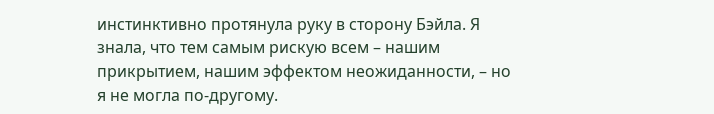инстинктивно протянула руку в сторону Бэйла. Я знала, что тем самым рискую всем – нашим прикрытием, нашим эффектом неожиданности, – но я не могла по-другому.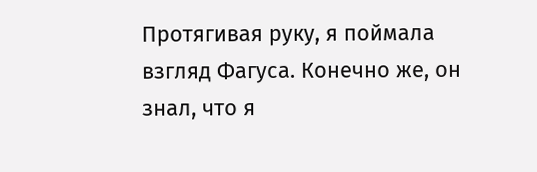Протягивая руку, я поймала взгляд Фагуса. Конечно же, он знал, что я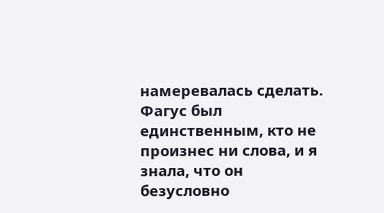намеревалась сделать. Фагус был единственным, кто не произнес ни слова, и я знала, что он безусловно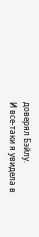доверял Бэйлу.
И все‐таки я увидела в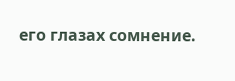его глазах сомнение.